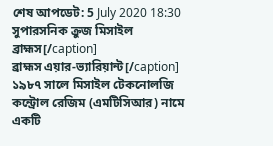শেষ আপডেট: 5 July 2020 18:30
সুপারসনিক ক্রুজ মিসাইল ব্রাহ্মস[/caption]
ব্রাহ্মস এয়ার-ভ্যারিয়ান্ট[/caption]
১৯৮৭ সালে মিসাইল টেকনোলজি কন্ট্রোল রেজিম (এমটিসিআর) নামে একটি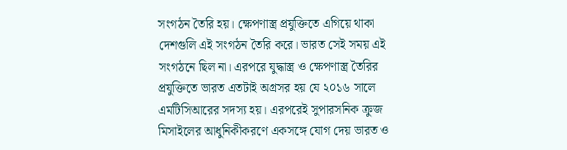সংগঠন তৈরি হয়। ক্ষেপণাস্ত্র প্রযুক্তিতে এগিয়ে থাকা দেশগুলি এই সংগঠন তৈরি করে। ভারত সেই সময় এই সংগঠনে ছিল না। এরপরে যুদ্ধাস্ত্র ও ক্ষেপণাস্ত্র তৈরির প্রযুক্তিতে ভারত এতটাই অগ্রসর হয় যে ২০১৬ সালে এমটিসিআরের সদস্য হয়। এরপরেই সুপারসনিক ক্রুজ মিসাইলের আধুনিকীকরণে একসঙ্গে যোগ দেয় ভারত ও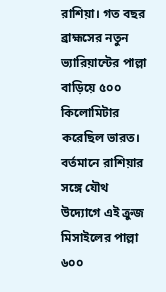রাশিয়া। গত বছর ব্রাহ্মসের নতুন ভ্যারিয়ান্টের পাল্লা বাড়িয়ে ৫০০ কিলোমিটার করেছিল ভারত। বর্তমানে রাশিয়ার সঙ্গে যৌথ উদ্যোগে এই ক্রুজ মিসাইলের পাল্লা ৬০০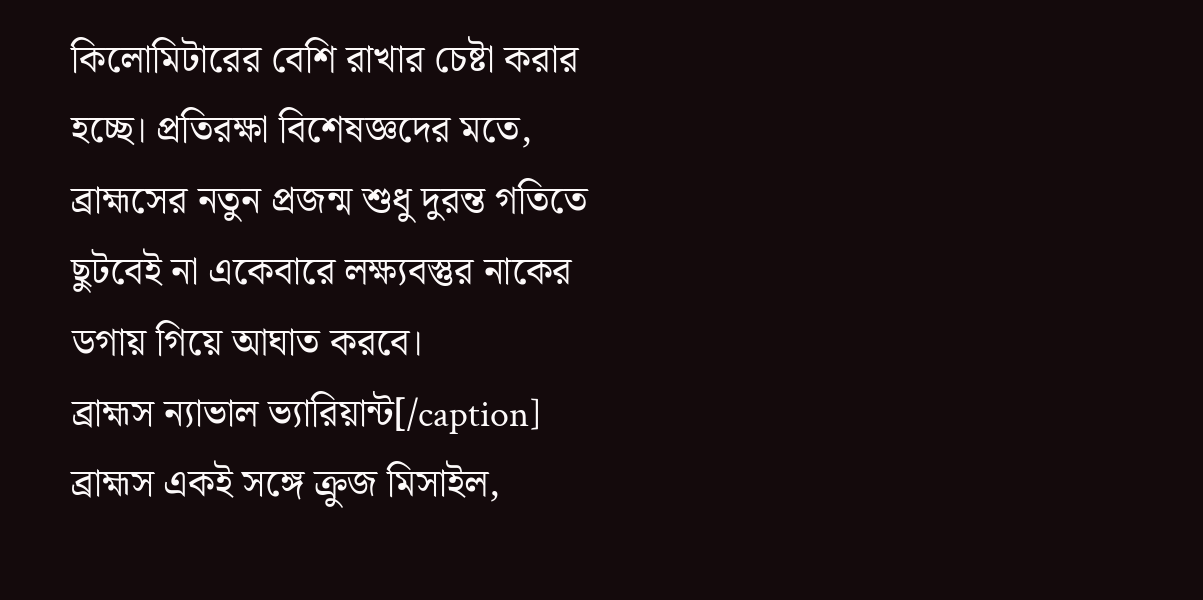কিলোমিটারের বেশি রাখার চেষ্টা করার হচ্ছে। প্রতিরক্ষা বিশেষজ্ঞদের মতে, ব্রাহ্মসের নতুন প্রজন্ম শুধু দুরন্ত গতিতে ছুটবেই না একেবারে লক্ষ্যবস্তুর নাকের ডগায় গিয়ে আঘাত করবে।
ব্রাহ্মস ন্যাভাল ভ্যারিয়ান্ট[/caption]
ব্রাহ্মস একই সঙ্গে ক্রুজ মিসাইল,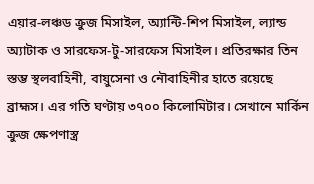এয়ার-লঞ্চড ক্রুজ মিসাইল, অ্যান্টি-শিপ মিসাইল, ল্যান্ড অ্যাটাক ও সারফেস-টু-সারফেস মিসাইল। প্রতিরক্ষার তিন স্তম্ভ স্থলবাহিনী, বায়ুসেনা ও নৌবাহিনীর হাতে রয়েছে ব্রাহ্মস। এর গতি ঘণ্টায় ৩৭০০ কিলোমিটার। সেখানে মার্কিন ক্রুজ ক্ষেপণাস্ত্র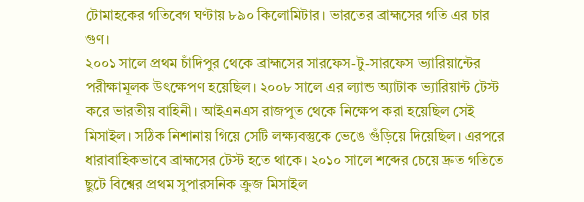টোমাহকের গতিবেগ ঘণ্টায় ৮৯০ কিলোমিটার। ভারতের ব্রাহ্মসের গতি এর চার গুণ।
২০০১ সালে প্রথম চাঁদিপুর থেকে ব্রাহ্মসের সারফেস-টু-সারফেস ভ্যারিয়ান্টের পরীক্ষামূলক উৎক্ষেপণ হয়েছিল। ২০০৮ সালে এর ল্যান্ড অ্যাটাক ভ্যারিয়ান্ট টেস্ট করে ভারতীয় বাহিনী। আইএনএস রাজপুত থেকে নিক্ষেপ করা হয়েছিল সেই মিসাইল। সঠিক নিশানায় গিয়ে সেটি লক্ষ্যবস্তুকে ভেঙে গুঁড়িয়ে দিয়েছিল। এরপরে ধারাবাহিকভাবে ব্রাহ্মসের টেস্ট হতে থাকে। ২০১০ সালে শব্দের চেয়ে দ্রুত গতিতে ছুটে বিশ্বের প্রথম সুপারসনিক ক্রুজ মিসাইল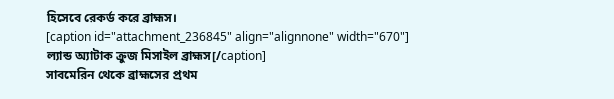হিসেবে রেকর্ড করে ব্রাহ্মস।
[caption id="attachment_236845" align="alignnone" width="670"]
ল্যান্ড অ্যাটাক ক্রুজ মিসাইল ব্রাহ্মস[/caption]
সাবমেরিন থেকে ব্রাহ্মসের প্রথম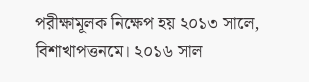পরীক্ষামূলক নিক্ষেপ হয় ২০১৩ সালে, বিশাখাপত্তনমে। ২০১৬ সাল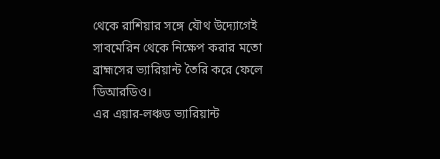থেকে রাশিয়ার সঙ্গে যৌথ উদ্যোগেই সাবমেরিন থেকে নিক্ষেপ করার মতো ব্রাহ্মসের ভ্যারিয়ান্ট তৈরি করে ফেলে ডিআরডিও।
এর এয়ার-লঞ্চড ভ্যারিয়ান্ট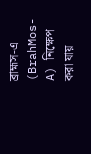ব্রাহ্মস-এ (BrahMos-A) নিক্ষেপ করা যায়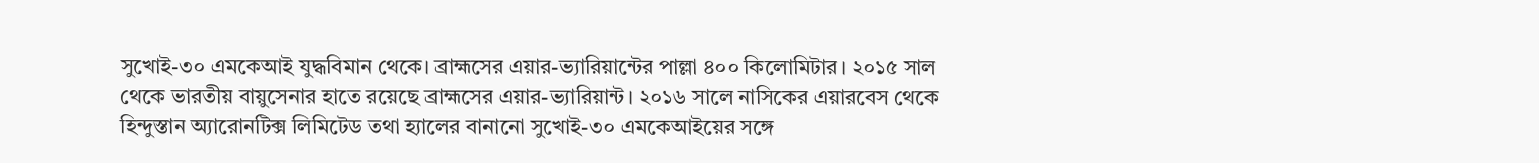সুখোই-৩০ এমকেআই যুদ্ধবিমান থেকে। ব্রাহ্মসের এয়ার-ভ্যারিয়ান্টের পাল্লা ৪০০ কিলোমিটার। ২০১৫ সাল থেকে ভারতীয় বায়ুসেনার হাতে রয়েছে ব্রাহ্মসের এয়ার-ভ্যারিয়ান্ট। ২০১৬ সালে নাসিকের এয়ারবেস থেকে হিন্দুস্তান অ্যারোনটিক্স লিমিটেড তথা হ্যালের বানানো সুখোই-৩০ এমকেআইয়ের সঙ্গে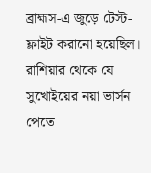ব্রাহ্মস-এ জুড়ে টেস্ট-ফ্লাইট করানো হয়েছিল। রাশিয়ার থেকে যে সুখোইয়ের নয়া ভার্সন পেতে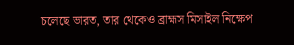চলেছে ভারত, তার থেকেও ব্রাহ্মস মিসাইল নিক্ষেপ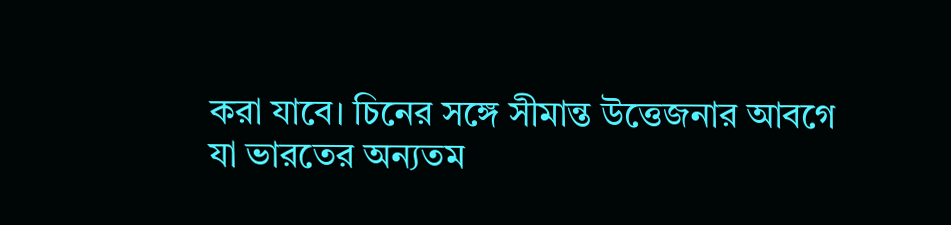করা যাবে। চিনের সঙ্গে সীমান্ত উত্তেজনার আবগে যা ভারতের অন্যতম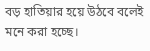বড় হাতিয়ার হয়ে উঠবে বলেই মনে করা হচ্ছে।